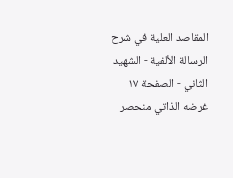المقاصد العلية في شرح الرسالة الألفية - الشهيد الثاني - الصفحة ١٧
غرضه الذاتي منحصر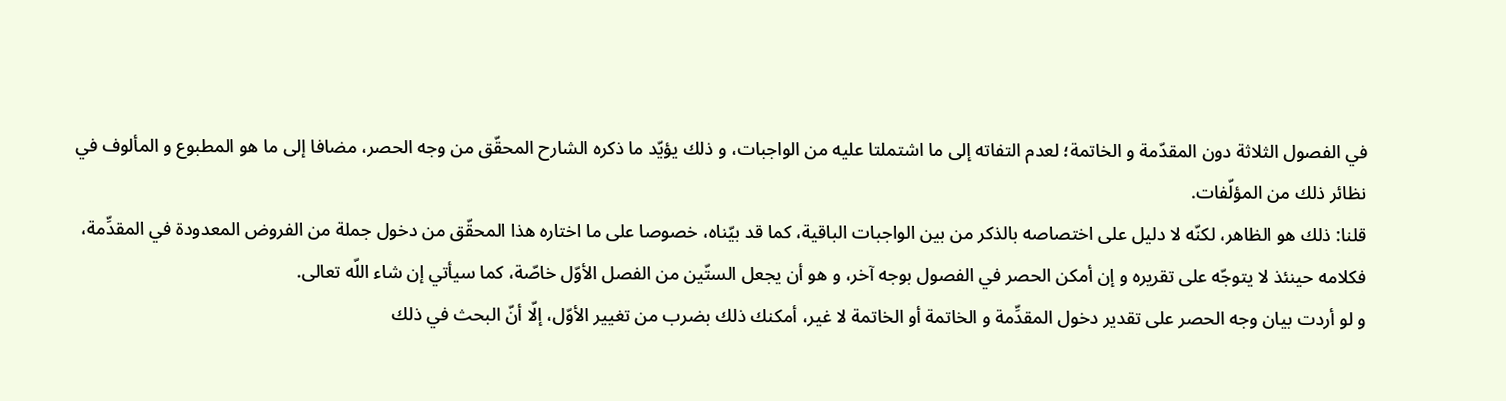في الفصول الثلاثة دون المقدّمة و الخاتمة؛ لعدم التفاته إلى ما اشتملتا عليه من الواجبات، و ذلك يؤيّد ما ذكره الشارح المحقّق من وجه الحصر، مضافا إلى ما هو المطبوع و المألوف في نظائر ذلك من المؤلّفات.
قلنا: ذلك هو الظاهر، لكنّه لا دليل على اختصاصه بالذكر من بين الواجبات الباقية، كما قد بيّناه، خصوصا على ما اختاره هذا المحقّق من دخول جملة من الفروض المعدودة في المقدِّمة، فكلامه حينئذ لا يتوجّه على تقريره و إن أمكن الحصر في الفصول بوجه آخر، و هو أن يجعل الستّين من الفصل الأوّل خاصّة، كما سيأتي إن شاء اللّه تعالى.
و لو أردت بيان وجه الحصر على تقدير دخول المقدِّمة و الخاتمة أو الخاتمة لا غير، أمكنك ذلك بضرب من تغيير الأوّل، إلّا أنّ البحث في ذلك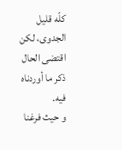كلّه قليل الجدوى، لكن اقتضى الحال ذكر ما أوردناه فيه.
و حيث فرغنا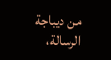من ديباجة الرسالة،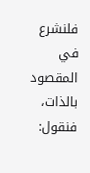فلنشرع في المقصود بالذات، فنقول: